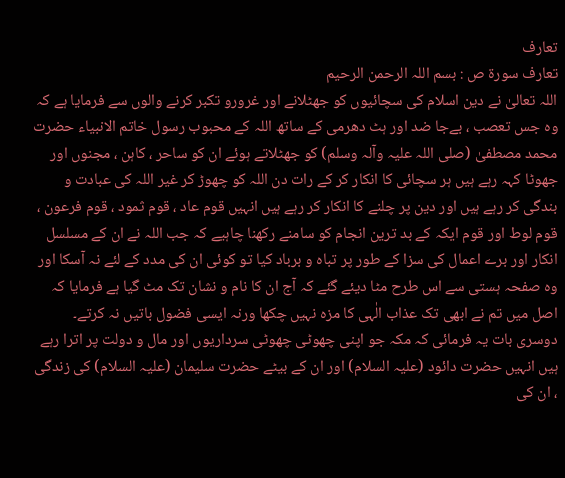تعارف
تعارف سورة ص : بسم اللہ الرحمن الرحیم
اللہ تعالیٰ نے دین اسلام کی سچائیوں کو جھٹلانے اور غرورو تکبر کرنے والوں سے فرمایا ہے کہ وہ جس تعصب ، بےجا ضد اور ہٹ دھرمی کے ساتھ اللہ کے محبوب رسول خاتم الانبیاء حضرت محمد مصطفیٰ (صلی اللہ علیہ وآلہ وسلم) کو جھٹلاتے ہوئے ان کو ساحر ، کاہن ، مجنوں اور جھوٹا کہہ رہے ہیں ہر سچائی کا انکار کر کے رات دن اللہ کو چھوڑ کر غیر اللہ کی عبادت و بندگی کر رہے ہیں اور دین پر چلنے کا انکار کر رہے ہیں انہیں قوم عاد ، قوم ثمود ، قوم فرعون ، قوم لوط اور قوم ایکہ کے بد ترین انجام کو سامنے رکھنا چاہیے کہ جب اللہ نے ان کے مسلسل انکار اور برے اعمال کی سزا کے طور پر تباہ و برباد کیا تو کوئی ان کی مدد کے لئے نہ آسکا اور وہ صفحہ ہستی سے اس طرح مٹا دیئے گئے کہ آج ان کا نام و نشان تک مٹ گیا ہے فرمایا کہ اصل میں تم نے ابھی تک عذاب الٰہی کا مزہ نہیں چکھا ورنہ ایسی فضول باتیں نہ کرتے۔
دوسری بات یہ فرمائی کہ مکہ جو اپنی چھوٹی چھوٹی سرداریوں اور مال و دولت پر اترا رہے ہیں انہیں حضرت دائود (علیہ السلام) اور ان کے بیٹے حضرت سلیمان (علیہ السلام) کی زندگی ، ان کی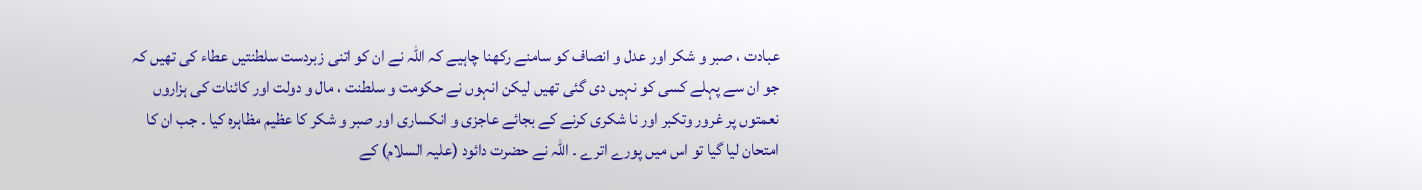عبادت ، صبر و شکر اور عدل و انصاف کو سامنے رکھنا چاہیے کہ اللہ نے ان کو اتنی زبردست سلطنتیں عطاء کی تھیں کہ جو ان سے پہلے کسی کو نہیں دی گئی تھیں لیکن انہوں نے حکومت و سلطنت ، مال و دولت اور کائنات کی ہزاروں نعمتوں پر غرور وتکبر اور نا شکری کرنے کے بجائے عاجزی و انکساری اور صبر و شکر کا عظیم مظاہرہ کیا ۔ جب ان کا امتحان لیا گیا تو اس میں پورے اترے ۔ اللہ نے حضرت دائود (علیہ السلام) کے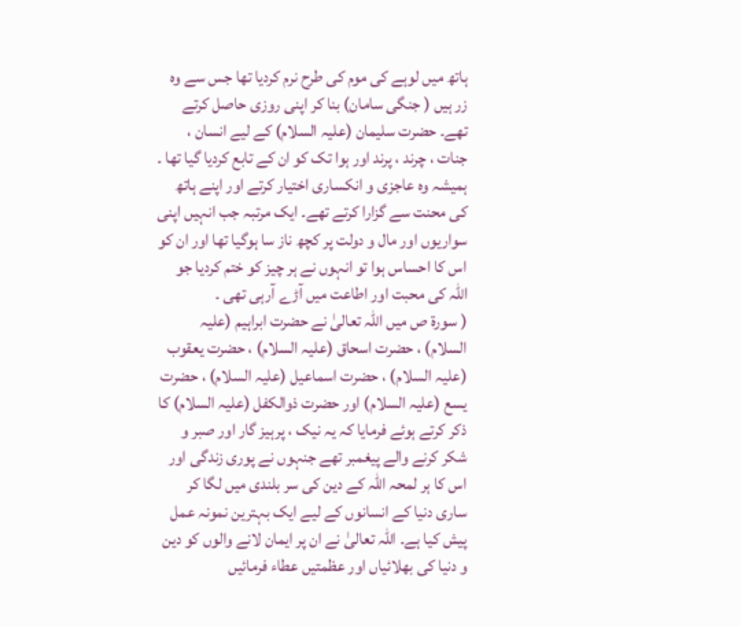ہاتھ میں لوہے کی موم کی طرح نرم کردیا تھا جس سے وہ زر ہیں ( جنگی سامان) بنا کر اپنی روزی حاصل کرتے تھے۔ حضرت سلیمان (علیہ السلام) کے لیے انسان ، جنات ، چرند ، پرند اور ہوا تک کو ان کے تابع کردیا گیا تھا ۔ ہمیشہ وہ عاجزی و انکساری اختیار کرتے اور اپنے ہاتھ کی محنت سے گزارا کرتے تھے۔ ایک مرتبہ جب انہیں اپنی سواریوں اور مال و دولت پر کچھ ناز سا ہوگیا تھا اور ان کو اس کا احساس ہوا تو انہوں نے ہر چیز کو ختم کردیا جو اللہ کی محبت اور اطاعت میں آڑے آرہی تھی ۔
( سورة ص میں اللہ تعالیٰ نے حضرت ابراہیم (علیہ السلام) ، حضرت اسحاق (علیہ السلام) ، حضرت یعقوب (علیہ السلام) ، حضرت اسماعیل (علیہ السلام) ، حضرت یسع (علیہ السلام) اور حضرت ذوالکفل (علیہ السلام) کا ذکر کرتے ہوئے فرمایا کہ یہ نیک ، پرہیز گار اور صبر و شکر کرنے والے پیغمبر تھے جنہوں نے پوری زندگی اور اس کا ہر لمحہ اللہ کے دین کی سر بلندی میں لگا کر ساری دنیا کے انسانوں کے لیے ایک بہترین نمونہ عمل پیش کیا ہے۔ اللہ تعالیٰ نے ان پر ایمان لانے والوں کو دین و دنیا کی بھلائیاں اور عظمتیں عطاء فرمائیں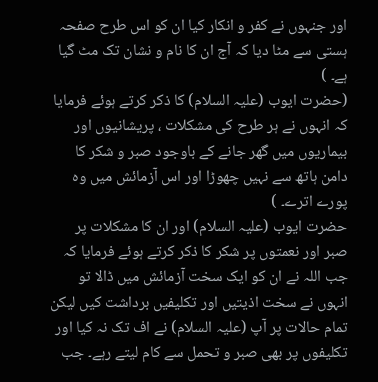اور جنہوں نے کفر و انکار کیا ان کو اس طرح صفحہ ہستی سے مٹا دیا کہ آج ان کا نام و نشان تک مٹ گیا ہے۔ )
(حضرت ایوب (علیہ السلام) کا ذکر کرتے ہوئے فرمایا کہ انہوں نے ہر طرح کی مشکلات ، پریشانیوں اور بیماریوں میں گھر جانے کے باوجود صبر و شکر کا دامن ہاتھ سے نہیں چھوڑا اور اس آزمائش میں وہ پورے اترے۔ )
حضرت ایوب (علیہ السلام) اور ان کا مشکلات پر صبر اور نعمتوں پر شکر کا ذکر کرتے ہوئے فرمایا کہ جب اللہ نے ان کو ایک سخت آزمائش میں ڈالا تو انہوں نے سخت اذیتیں اور تکلیفیں برداشت کیں لیکن تمام حالات پر آپ (علیہ السلام) نے اف تک نہ کیا اور تکلیفوں پر بھی صبر و تحمل سے کام لیتے رہے۔ جب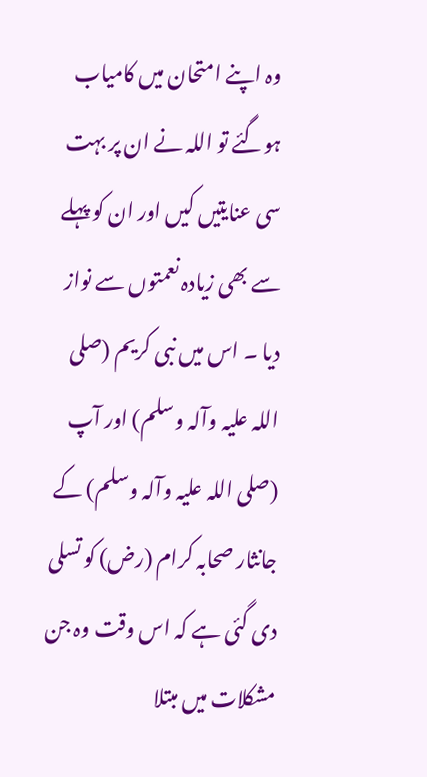وہ اپنے امتحان میں کامیاب ہوگئے تو اللہ نے ان پر بہت سی عنایتیں کیں اور ان کو پہلے سے بھی زیادہ نعمتوں سے نواز دیا ۔ اس میں نبی کریم (صلی اللہ علیہ وآلہ وسلم) اور آپ (صلی اللہ علیہ وآلہ وسلم) کے جانثار صحابہ کرام (رض) کو تسلی دی گئی ہے کہ اس وقت وہ جن مشکلات میں مبتلا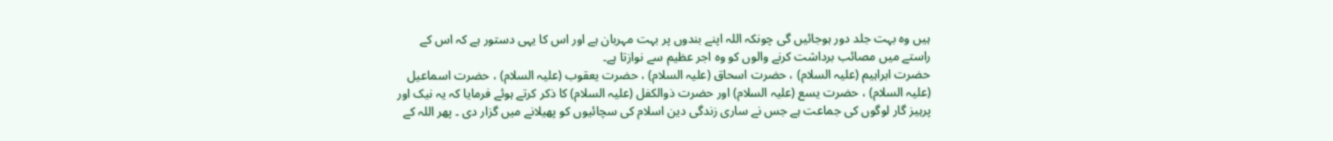ہیں وہ بہت جلد دور ہوجائیں گی چونکہ اللہ اپنے بندوں پر بہت مہربان ہے اور اس کا یہی دستور ہے کہ اس کے راستے میں مصائب برداشت کرنے والوں کو وہ اجر عظیم سے نوازتا ہے۔
حضرت ابراہیم (علیہ السلام) ، حضرت اسحاق (علیہ السلام) ، حضرت یعقوب (علیہ السلام) ، حضرت اسماعیل (علیہ السلام) ، حضرت یسع (علیہ السلام) اور حضرت ذوالکفل (علیہ السلام) کا ذکر کرتے ہوئے فرمایا کہ یہ نیک اور پرہیز گار لوگوں کی جماعت ہے جس نے ساری زندگی دین اسلام کی سچائیوں کو پھیلانے میں گزار دی ۔ پھر اللہ کے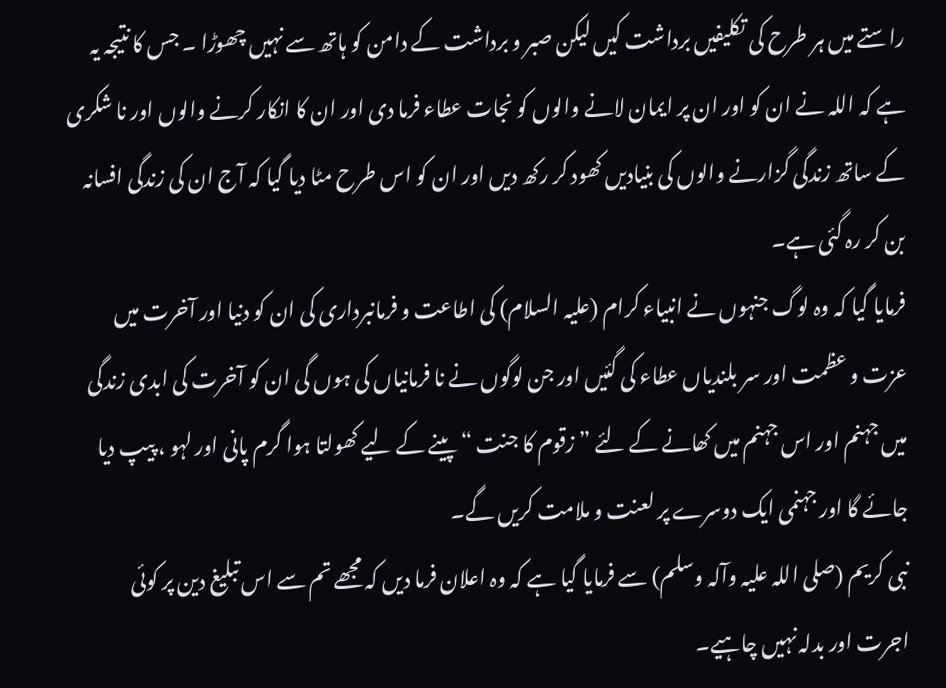راستے میں ہر طرح کی تکلیفیں برداشت کیں لیکن صبر و برداشت کے دامن کو ہاتھ سے نہیں چھوڑا ۔ جس کا نتیجہ یہ ہے کہ اللہ نے ان کو اور ان پر ایمان لانے والوں کو نجات عطاء فرما دی اور ان کا انکار کرنے والوں اور نا شکری کے ساتھ زندگی گزارنے والوں کی بنیادیں کھود کر رکھ دیں اور ان کو اس طرح مٹا دیا گیا کہ آج ان کی زندگی افسانہ بن کر رہ گئی ہے۔
فرمایا گیا کہ وہ لوگ جنہوں نے انبیاء کرام (علیہ السلام) کی اطاعت و فرمانبرداری کی ان کو دنیا اور آخرت میں عزت و عظمت اور سر بلندیاں عطاء کی گئیں اور جن لوگوں نے نا فرمانیاں کی ہوں گی ان کو آخرت کی ابدی زندگی میں جہنم اور اس جہنم میں کھانے کے لئے ” زقوم کا جنت “ پینے کے لیے کھولتا ہوا گرم پانی اور لہو ، پیپ دیا جائے گا اور جہنمی ایک دوسرے پر لعنت و ملامت کریں گے۔
نبی کریم (صلی اللہ علیہ وآلہ وسلم) سے فرمایا گیا ہے کہ وہ اعلان فرما دیں کہ مجھے تم سے اس تبلیغ دین پر کوئی اجرت اور بدلہ نہیں چاہیے۔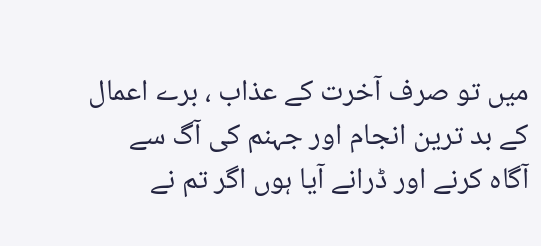میں تو صرف آخرت کے عذاب ، برے اعمال کے بد ترین انجام اور جہنم کی آگ سے آگاہ کرنے اور ڈرانے آیا ہوں اگر تم نے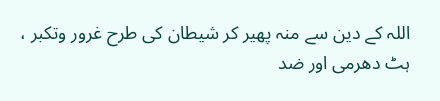اللہ کے دین سے منہ پھیر کر شیطان کی طرح غرور وتکبر ، ہٹ دھرمی اور ضد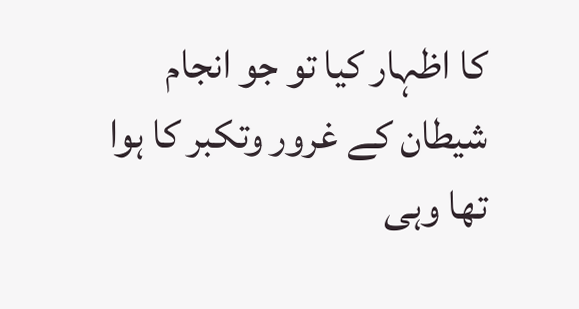کا اظہار کیا تو جو انجام شیطان کے غرور وتکبر کا ہوا تھا وہی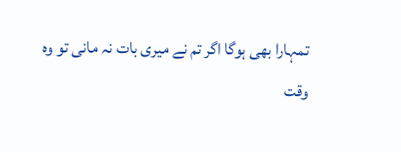تمہارا بھی ہوگا اگر تم نے میری بات نہ مانی تو وہ وقت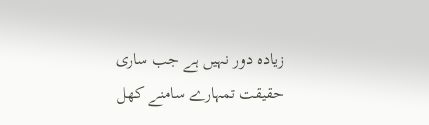زیادہ دور نہیں ہے جب ساری حقیقت تمہارے سامنے کھل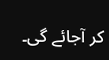کر آجائے گی۔